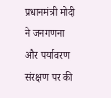प्रधानमंत्री मोदी ने जनगणना और पर्यावरण संरक्षण पर की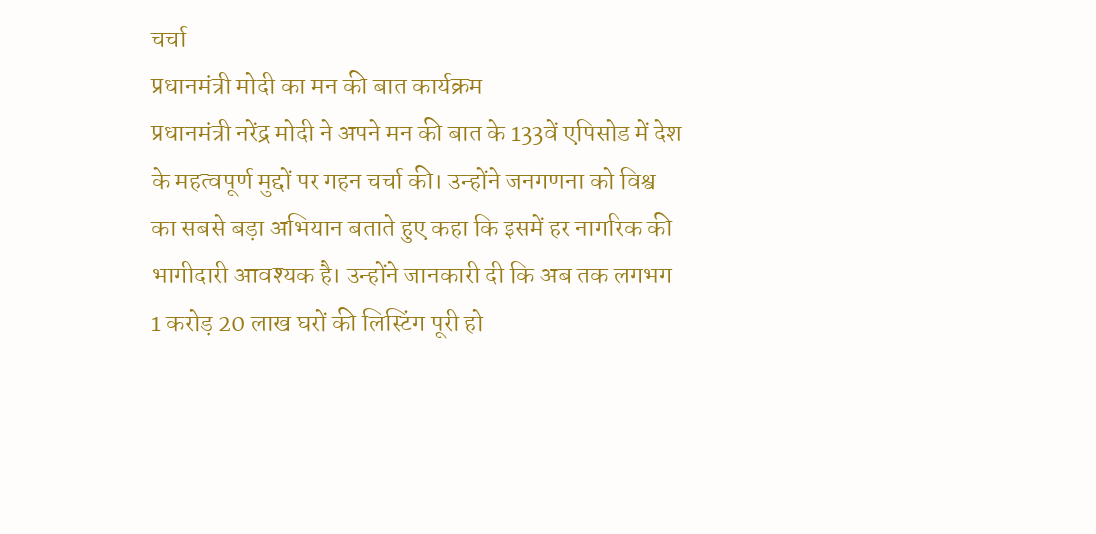चर्चा
प्रधानमंत्री मोदी का मन की बात कार्यक्रम
प्रधानमंत्री नरेंद्र मोदी ने अपने मन की बात के 133वें एपिसोड में देश के महत्वपूर्ण मुद्दों पर गहन चर्चा की। उन्होंने जनगणना को विश्व का सबसे बड़ा अभियान बताते हुए कहा कि इसमें हर नागरिक की भागीदारी आवश्यक है। उन्होंने जानकारी दी कि अब तक लगभग 1 करोड़ 20 लाख घरों की लिस्टिंग पूरी हो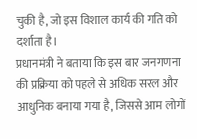चुकी है, जो इस विशाल कार्य की गति को दर्शाता है।
प्रधानमंत्री ने बताया कि इस बार जनगणना की प्रक्रिया को पहले से अधिक सरल और आधुनिक बनाया गया है, जिससे आम लोगों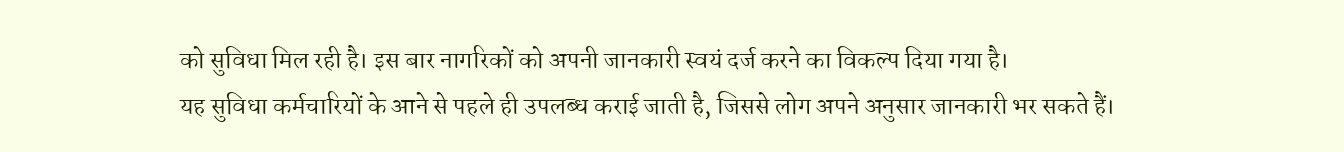को सुविधा मिल रही है। इस बार नागरिकों को अपनी जानकारी स्वयं दर्ज करने का विकल्प दिया गया है।
यह सुविधा कर्मचारियों के आने से पहले ही उपलब्ध कराई जाती है, जिससे लोग अपने अनुसार जानकारी भर सकते हैं।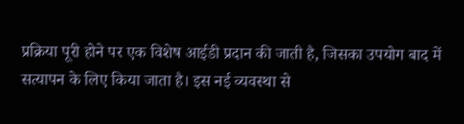प्रक्रिया पूरी होने पर एक विशेष आईडी प्रदान की जाती है, जिसका उपयोग बाद में सत्यापन के लिए किया जाता है। इस नई व्यवस्था से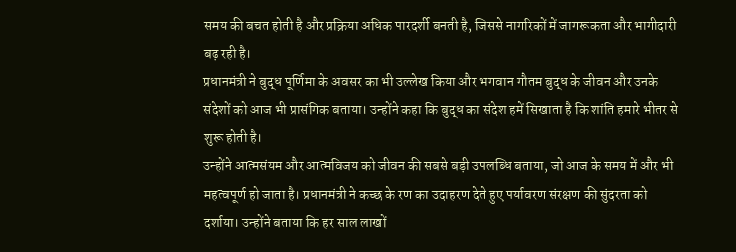समय की बचत होती है और प्रक्रिया अधिक पारदर्शी बनती है, जिससे नागरिकों में जागरूकता और भागीदारी बढ़ रही है।
प्रधानमंत्री ने बुद्ध पूर्णिमा के अवसर का भी उल्लेख किया और भगवान गौतम बुद्ध के जीवन और उनके संदेशों को आज भी प्रासंगिक बताया। उन्होंने कहा कि बुद्ध का संदेश हमें सिखाता है कि शांति हमारे भीतर से शुरू होती है।
उन्होंने आत्मसंयम और आत्मविजय को जीवन की सबसे बड़ी उपलब्धि बताया, जो आज के समय में और भी महत्वपूर्ण हो जाता है। प्रधानमंत्री ने कच्छ के रण का उदाहरण देते हुए पर्यावरण संरक्षण की सुंदरता को दर्शाया। उन्होंने बताया कि हर साल लाखों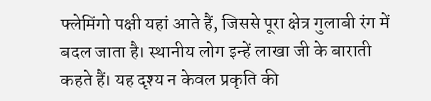फ्लेमिंगो पक्षी यहां आते हैं, जिससे पूरा क्षेत्र गुलाबी रंग में बदल जाता है। स्थानीय लोग इन्हें लाखा जी के बाराती कहते हैं। यह दृश्य न केवल प्रकृति की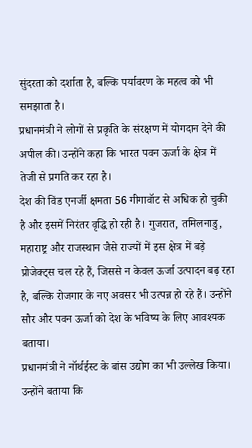सुंदरता को दर्शाता है, बल्कि पर्यावरण के महत्व को भी समझाता है।
प्रधानमंत्री ने लोगों से प्रकृति के संरक्षण में योगदान देने की अपील की। उन्होंने कहा कि भारत पवन ऊर्जा के क्षेत्र में तेजी से प्रगति कर रहा है।
देश की विंड एनर्जी क्षमता 56 गीगावॉट से अधिक हो चुकी है और इसमें निरंतर वृद्धि हो रही है। गुजरात, तमिलनाडु, महाराष्ट्र और राजस्थान जैसे राज्यों में इस क्षेत्र में बड़े प्रोजेक्ट्स चल रहे हैं, जिससे न केवल ऊर्जा उत्पादन बढ़ रहा है, बल्कि रोजगार के नए अवसर भी उत्पन्न हो रहे हैं। उन्होंने सौर और पवन ऊर्जा को देश के भविष्य के लिए आवश्यक बताया।
प्रधानमंत्री ने नॉर्थईस्ट के बांस उद्योग का भी उल्लेख किया। उन्होंने बताया कि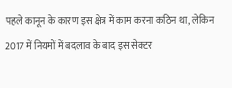पहले कानून के कारण इस क्षेत्र में काम करना कठिन था, लेकिन 2017 में नियमों में बदलाव के बाद इस सेक्टर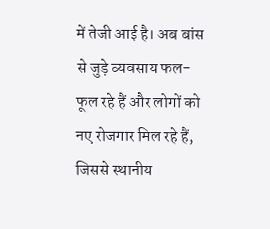में तेजी आई है। अब बांस से जुड़े व्यवसाय फल-फूल रहे हैं और लोगों को नए रोजगार मिल रहे हैं, जिससे स्थानीय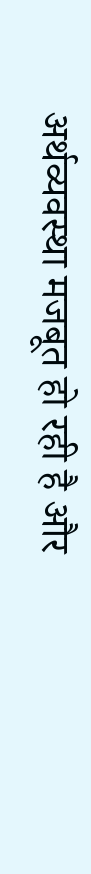अर्थव्यवस्था मजबूत हो रही है और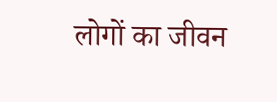लोगों का जीवन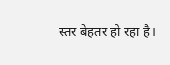स्तर बेहतर हो रहा है।